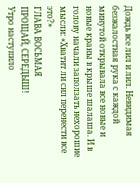Дождь все лил и лил. Невидимая безжалостная рука с каждой минутой открывала все новые и новые краны в крыше шалаша. И в голову начали заползать нехорошие мысли: «Хватит ли сил перенести все это?»
ГЛАВА ВОСЬМАЯ
ПРОЩАЙ, СЕРЕДЫШ!
Утро наступило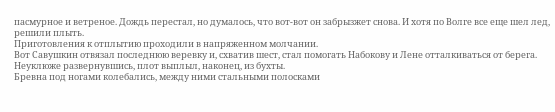пасмурное и ветреное. Дождь перестал, но думалось, что вот-вот он забрызжет снова. И хотя по Волге все еще шел лед, решили плыть.
Приготовления к отплытию проходили в напряженном молчании.
Вот Савушкин отвязал последнюю веревку и, схватив шест, стал помогать Набокову и Лене отталкиваться от берега. Неуклюже развернувшись, плот выплыл, наконец, из бухты.
Бревна под ногами колебались, между ними стальными полосками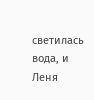светилась вода, и Леня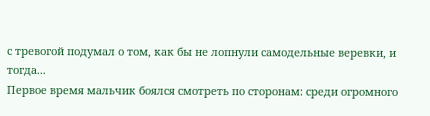с тревогой подумал о том, как бы не лопнули самодельные веревки, и тогда...
Первое время мальчик боялся смотреть по сторонам: среди огромного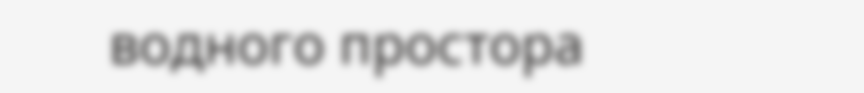водного простора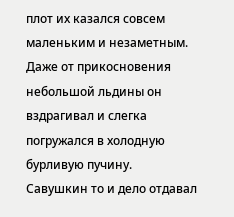плот их казался совсем маленьким и незаметным. Даже от прикосновения небольшой льдины он вздрагивал и слегка погружался в холодную бурливую пучину.
Савушкин то и дело отдавал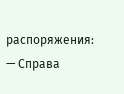распоряжения:
— Справа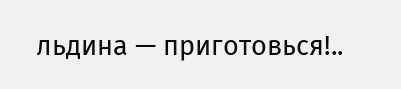льдина — приготовься!..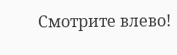Смотрите влево!